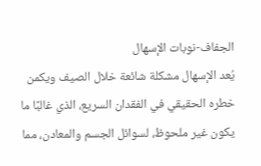الجفاف-نوبات الإسهال
يُعد الإسهال مشكلة شائعة خلال الصيف ويكمن خطره الحقيقي في الفقدان السريع، الذي غالبًا ما يكون غير ملحوظ، لسوائل الجسم والمعادن، مما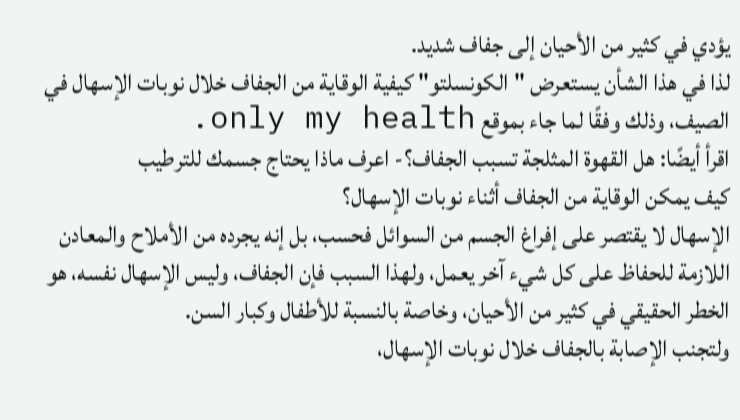يؤدي في كثير من الأحيان إلى جفاف شديد.
لذا في هذا الشأن يستعرض "الكونسلتو" كيفية الوقاية من الجفاف خلال نوبات الإسهال في الصيف، وذلك وفقًا لما جاء بموقع only my health.
اقرأ أيضًا: هل القهوة المثلجة تسبب الجفاف؟- اعرف ماذا يحتاج جسمك للترطيب
كيف يمكن الوقاية من الجفاف أثناء نوبات الإسهال؟
الإسهال لا يقتصر على إفراغ الجسم من السوائل فحسب، بل إنه يجرده من الأملاح والمعادن اللازمة للحفاظ على كل شيء آخر يعمل، ولهذا السبب فإن الجفاف، وليس الإسهال نفسه، هو الخطر الحقيقي في كثير من الأحيان، وخاصة بالنسبة للأطفال وكبار السن.
ولتجنب الإصابة بالجفاف خلال نوبات الإسهال،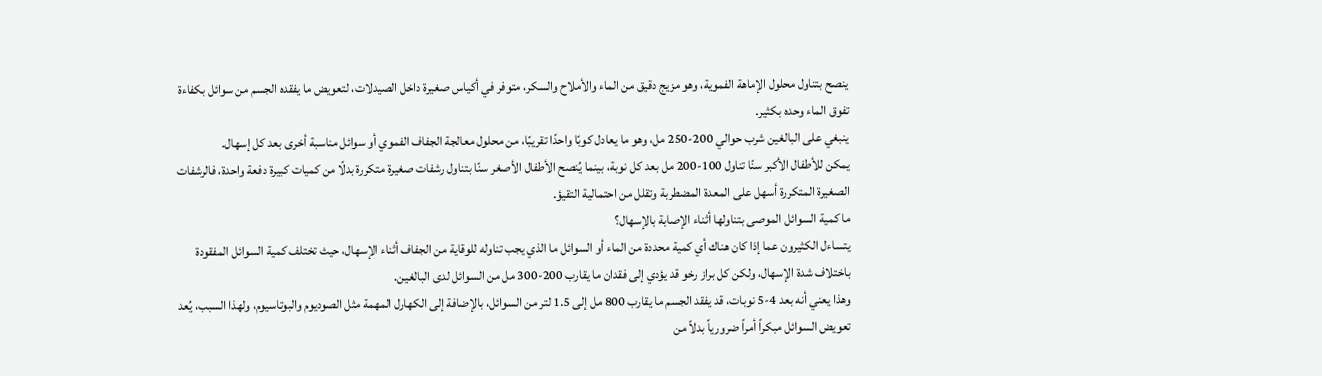ينصح بتناول محلول الإماهة الفموية، وهو مزيج دقيق من الماء والأملاح والسكر، متوفر في أكياس صغيرة داخل الصيدلات، لتعويض ما يفقده الجسم من سوائل بكفاءة تفوق الماء وحده بكثير.
ينبغي على البالغين شرب حوالي 200-250 مل، وهو ما يعادل كوبًا واحدًا تقريبًا، من محلول معالجة الجفاف الفموي أو سوائل مناسبة أخرى بعد كل إسهال.
يمكن للأطفال الأكبر سنًا تناول 100-200 مل بعد كل نوبة، بينما يُنصح الأطفال الأصغر سنًا بتناول رشفات صغيرة متكررة بدلًا من كميات كبيرة دفعة واحدة، فالرشفات الصغيرة المتكررة أسهل على المعدة المضطربة وتقلل من احتمالية التقيؤ.
ما كمية السوائل الموصى بتناولها أثناء الإصابة بالإسهال؟
يتساءل الكثيرون عما إذا كان هناك أي كمية محددة من الماء أو السوائل ما الذي يجب تناوله للوقاية من الجفاف أثناء الإسهال، حيث تختلف كمية السوائل المفقودة باختلاف شدة الإسهال، ولكن كل براز رخو قد يؤدي إلى فقدان ما يقارب 200-300 مل من السوائل لدى البالغين.
وهذا يعني أنه بعد 4-5 نوبات، قد يفقد الجسم ما يقارب 800 مل إلى 1.5 لتر من السوائل، بالإضافة إلى الكهارل المهمة مثل الصوديوم والبوتاسيوم، ولهذا السبب، يُعد تعويض السوائل مبكراً أمراً ضرورياً بدلاً من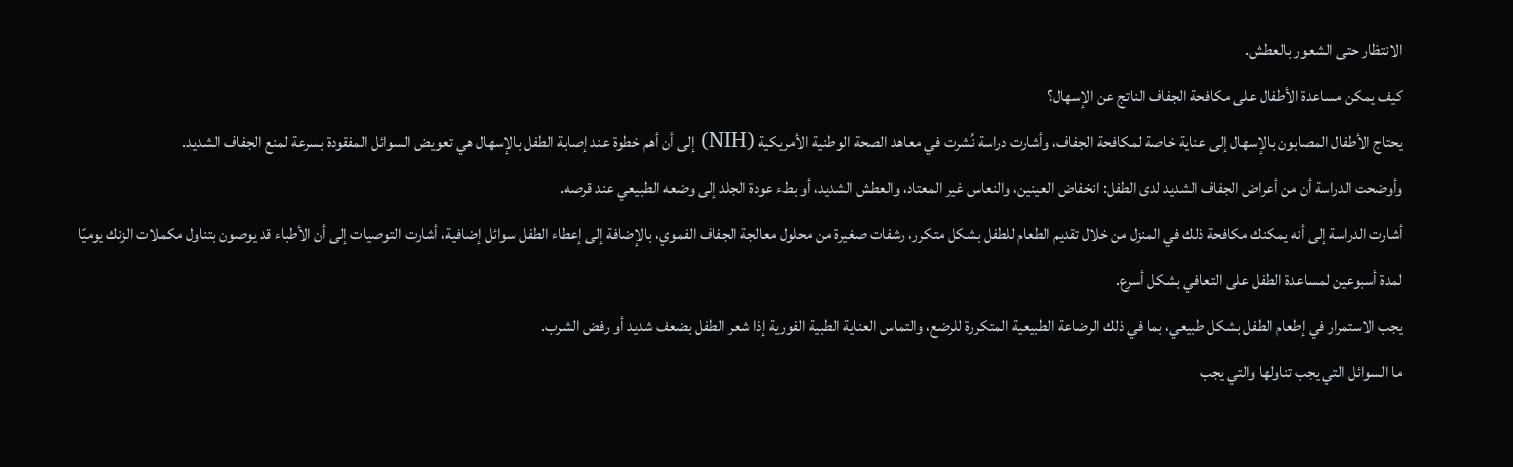الانتظار حتى الشعور بالعطش.
كيف يمكن مساعدة الأطفال على مكافحة الجفاف الناتج عن الإسهال؟
يحتاج الأطفال المصابون بالإسهال إلى عناية خاصة لمكافحة الجفاف، وأشارت دراسة نُشرت في معاهد الصحة الوطنية الأمريكية (NIH) إلى أن أهم خطوة عند إصابة الطفل بالإسهال هي تعويض السوائل المفقودة بسرعة لمنع الجفاف الشديد.
وأوضحت الدراسة أن من أعراض الجفاف الشديد لدى الطفل: انخفاض العينين، والنعاس غير المعتاد، والعطش الشديد، أو بطء عودة الجلد إلى وضعه الطبيعي عند قرصه.
أشارت الدراسة إلى أنه يمكنك مكافحة ذلك في المنزل من خلال تقديم الطعام للطفل بشكل متكرر، رشفات صغيرة من محلول معالجة الجفاف الفموي، بالإضافة إلى إعطاء الطفل سوائل إضافية، أشارت التوصيات إلى أن الأطباء قد يوصون بتناول مكملات الزنك يوميًا لمدة أسبوعين لمساعدة الطفل على التعافي بشكل أسرع.
يجب الاستمرار في إطعام الطفل بشكل طبيعي، بما في ذلك الرضاعة الطبيعية المتكررة للرضع، والتماس العناية الطبية الفورية إذا شعر الطفل بضعف شديد أو رفض الشرب.
ما السوائل التي يجب تناولها والتي يجب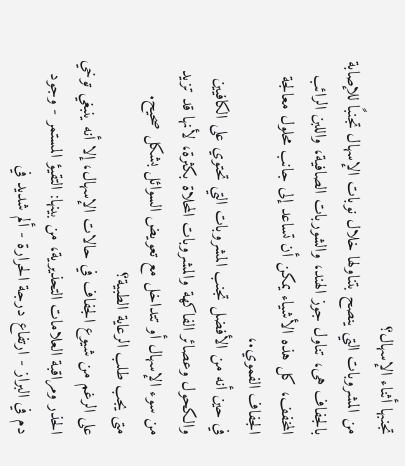تجنبها أثناء الإسهال؟
من المشروبات التي ينصح بتناولها خلال نوبات الإسهال تجنبًا للإصابة بالجفاف هى، تناول جوز الهند، والشوربات الصافية، واللبن الرائب المخفف، كل هذه الأشياء يمكن أن تساعد إلى جانب محلول معالجة الجفاف الفموي.،
في حين أنه من الأفضل تجنب المشروبات التي تحتوي على الكافيين والكحول وعصائر الفاكهة والمشروبات المحلاة بكثرة، لأنها قد تزيد من سوء الإسهال أو تتداخل مع تعويض السوائل بشكل صحيح.
متى يجب طلب الرعاية الطبية؟
على الرغم من شيوع الجفاف في حالات الإسهال، إلا أنه ينبغي توخي الحذر ومراقبة العلامات التحذيرية، من بينها: التقيؤ المستمر - وجود دم في البراز - ارتفاع درجة الحرارة - ألم شديد في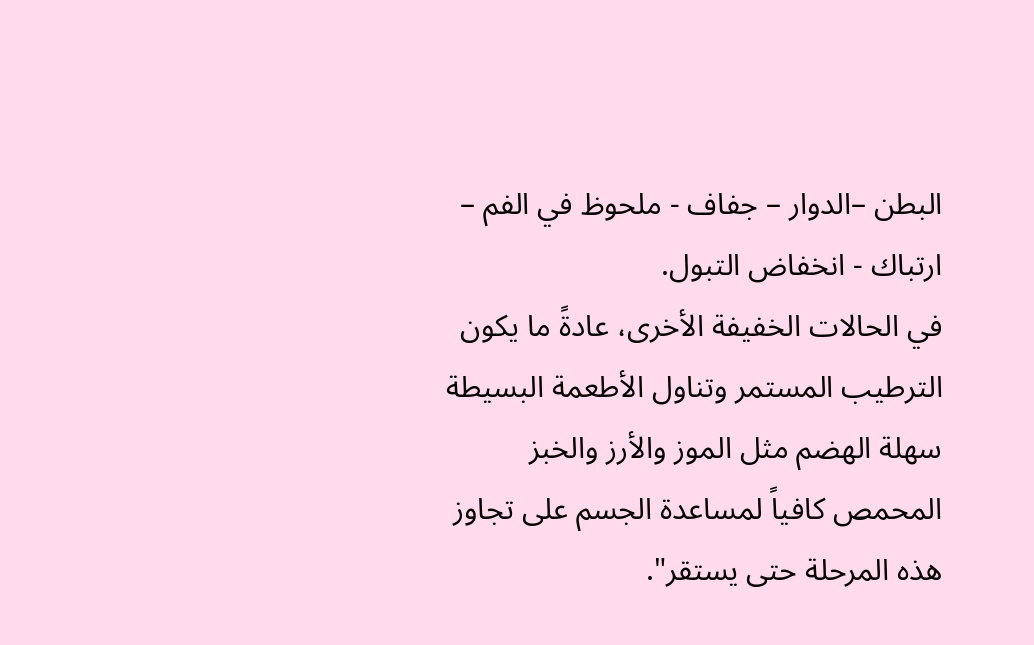البطن –الدوار – جفاف - ملحوظ في الفم – ارتباك - انخفاض التبول.
في الحالات الخفيفة الأخرى، عادةً ما يكون الترطيب المستمر وتناول الأطعمة البسيطة سهلة الهضم مثل الموز والأرز والخبز المحمص كافياً لمساعدة الجسم على تجاوز هذه المرحلة حتى يستقر".